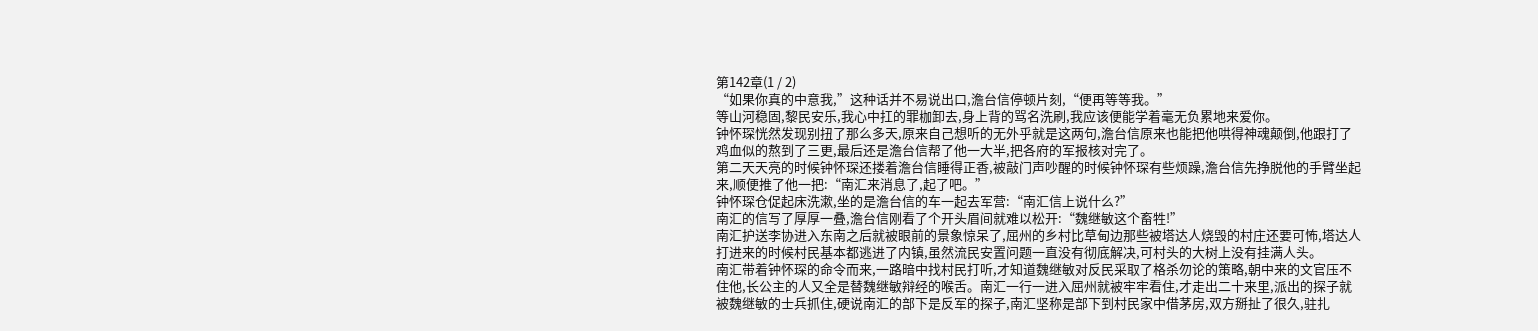第142章(1 / 2)
“如果你真的中意我,”这种话并不易说出口,澹台信停顿片刻,“便再等等我。”
等山河稳固,黎民安乐,我心中扛的罪枷卸去,身上背的骂名洗刷,我应该便能学着毫无负累地来爱你。
钟怀琛恍然发现别扭了那么多天,原来自己想听的无外乎就是这两句,澹台信原来也能把他哄得神魂颠倒,他跟打了鸡血似的熬到了三更,最后还是澹台信帮了他一大半,把各府的军报核对完了。
第二天天亮的时候钟怀琛还搂着澹台信睡得正香,被敲门声吵醒的时候钟怀琛有些烦躁,澹台信先挣脱他的手臂坐起来,顺便推了他一把:“南汇来消息了,起了吧。”
钟怀琛仓促起床洗漱,坐的是澹台信的车一起去军营:“南汇信上说什么?”
南汇的信写了厚厚一叠,澹台信刚看了个开头眉间就难以松开:“魏继敏这个畜牲!”
南汇护送李协进入东南之后就被眼前的景象惊呆了,屈州的乡村比草甸边那些被塔达人烧毁的村庄还要可怖,塔达人打进来的时候村民基本都逃进了内镇,虽然流民安置问题一直没有彻底解决,可村头的大树上没有挂满人头。
南汇带着钟怀琛的命令而来,一路暗中找村民打听,才知道魏继敏对反民采取了格杀勿论的策略,朝中来的文官压不住他,长公主的人又全是替魏继敏辩经的喉舌。南汇一行一进入屈州就被牢牢看住,才走出二十来里,派出的探子就被魏继敏的士兵抓住,硬说南汇的部下是反军的探子,南汇坚称是部下到村民家中借茅房,双方掰扯了很久,驻扎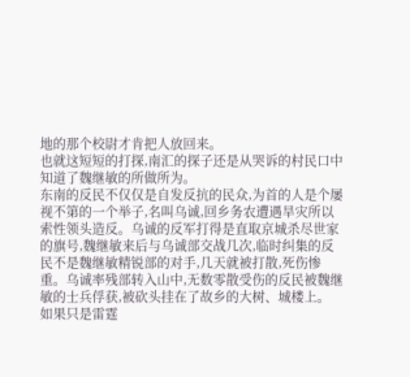地的那个校尉才肯把人放回来。
也就这短短的打探,南汇的探子还是从哭诉的村民口中知道了魏继敏的所做所为。
东南的反民不仅仅是自发反抗的民众,为首的人是个屡视不第的一个举子,名叫乌诚,回乡务农遭遇旱灾所以索性领头造反。乌诚的反军打得是直取京城杀尽世家的旗号,魏继敏来后与乌诚部交战几次,临时纠集的反民不是魏继敏精锐部的对手,几天就被打散,死伤惨重。乌诚率残部转入山中,无数零散受伤的反民被魏继敏的士兵俘获,被砍头挂在了故乡的大树、城楼上。
如果只是雷霆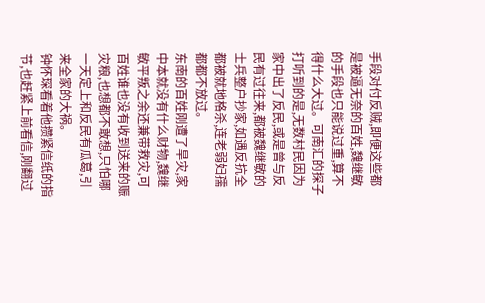手段对付反贼,即便这些都是被逼无奈的百姓,魏继敏的手段也只能说过重,算不得什么大过。可南汇的探子打听到的是,无数村民因为家中出了反民,或是曾与反民有过往来,都被魏继敏的士兵整户抄家,如遇反抗全都被就地格杀,连老弱妇孺都都不放过。
东南的百姓刚遭了旱灾,家中本就没有什么财物,魏继敏平叛之余还兼带救灾,可百姓谁也没有收到送来的赈灾粮,也想都不敢想,只怕哪一天定上和反民有瓜葛,引来全家的大祸。
钟怀琛看着他攒紧信纸的指节,也赶紧上前看信,刚翻过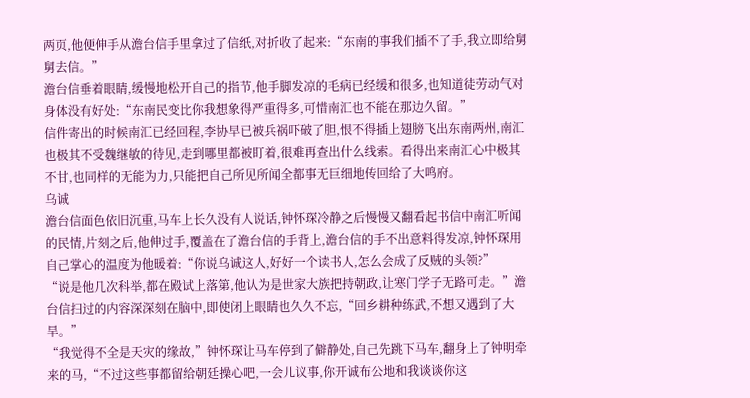两页,他便伸手从澹台信手里拿过了信纸,对折收了起来:“东南的事我们插不了手,我立即给舅舅去信。”
澹台信垂着眼睛,缓慢地松开自己的指节,他手脚发凉的毛病已经缓和很多,也知道徒劳动气对身体没有好处:“东南民变比你我想象得严重得多,可惜南汇也不能在那边久留。”
信件寄出的时候南汇已经回程,李协早已被兵祸吓破了胆,恨不得插上翅膀飞出东南两州,南汇也极其不受魏继敏的待见,走到哪里都被盯着,很难再查出什么线索。看得出来南汇心中极其不甘,也同样的无能为力,只能把自己所见所闻全都事无巨细地传回给了大鸣府。
乌诚
澹台信面色依旧沉重,马车上长久没有人说话,钟怀琛冷静之后慢慢又翻看起书信中南汇听闻的民情,片刻之后,他伸过手,覆盖在了澹台信的手背上,澹台信的手不出意料得发凉,钟怀琛用自己掌心的温度为他暖着:“你说乌诚这人,好好一个读书人,怎么会成了反贼的头领?”
“说是他几次科举,都在殿试上落第,他认为是世家大族把持朝政,让寒门学子无路可走。”澹台信扫过的内容深深刻在脑中,即使闭上眼睛也久久不忘,“回乡耕种练武,不想又遇到了大旱。”
“我觉得不全是天灾的缘故,”钟怀琛让马车停到了僻静处,自己先跳下马车,翻身上了钟明牵来的马,“不过这些事都留给朝廷操心吧,一会儿议事,你开诚布公地和我谈谈你这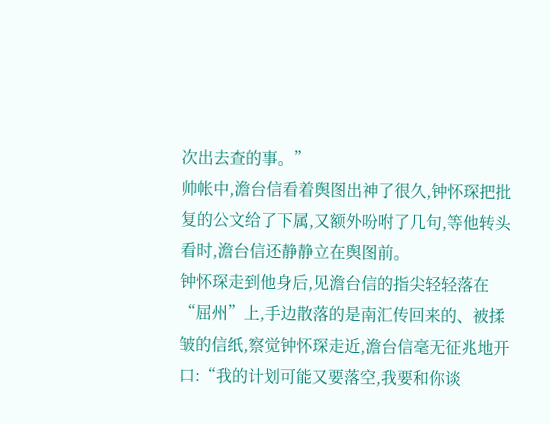次出去查的事。”
帅帐中,澹台信看着舆图出神了很久,钟怀琛把批复的公文给了下属,又额外吩咐了几句,等他转头看时,澹台信还静静立在舆图前。
钟怀琛走到他身后,见澹台信的指尖轻轻落在“屈州”上,手边散落的是南汇传回来的、被揉皱的信纸,察觉钟怀琛走近,澹台信毫无征兆地开口:“我的计划可能又要落空,我要和你谈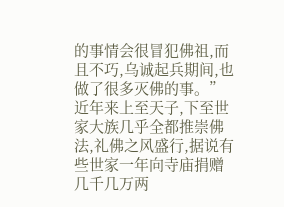的事情会很冒犯佛祖,而且不巧,乌诚起兵期间,也做了很多灭佛的事。”
近年来上至天子,下至世家大族几乎全都推崇佛法,礼佛之风盛行,据说有些世家一年向寺庙捐赠几千几万两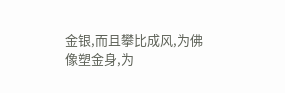金银,而且攀比成风,为佛像塑金身,为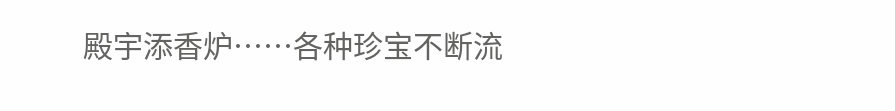殿宇添香炉……各种珍宝不断流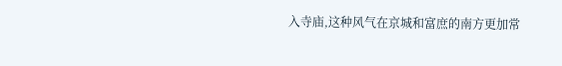入寺庙,这种风气在京城和富庶的南方更加常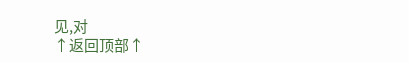见,对
↑返回顶部↑